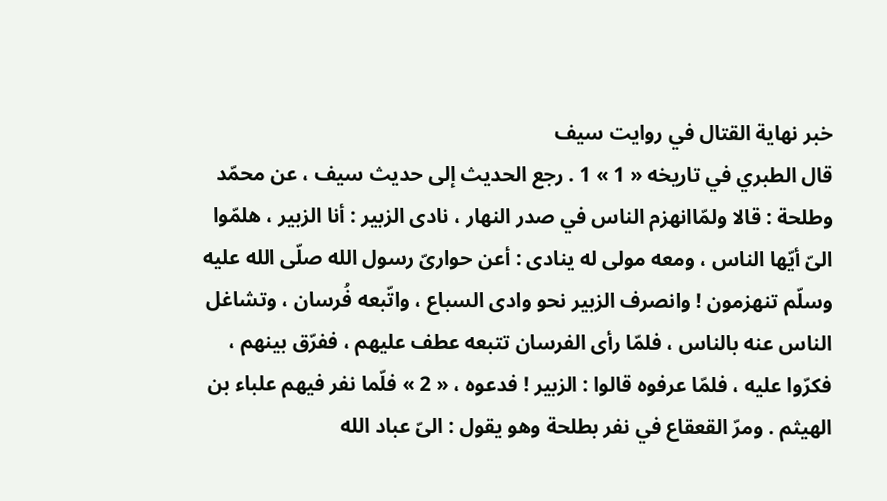خبر نهاية القتال في روايت سيف
قال الطبري في تاريخه « 1 » 1 . رجع الحديث إلى حديث سيف ، عن محمّد وطلحة : قالا ولمّاانهزم الناس في صدر النهار ، نادى الزبير : أنا الزبير ، هلمّوا الىّ أيّها الناس ، ومعه مولى له ينادى : أعن حوارىّ رسول الله صلّى الله عليه وسلّم تنهزمون ! وانصرف الزبير نحو وادى السباع ، واتّبعه فُرسان ، وتشاغل الناس عنه بالناس ، فلمّا رأى الفرسان تتبعه عطف عليهم ، ففرّق بينهم ، فكرّوا عليه ، فلمّا عرفوه قالوا : الزبير ! فدعوه ، « 2 » فلّما نفر فيهم علباء بن الهيثم . ومرّ القعقاع في نفر بطلحة وهو يقول : الىّ عباد الله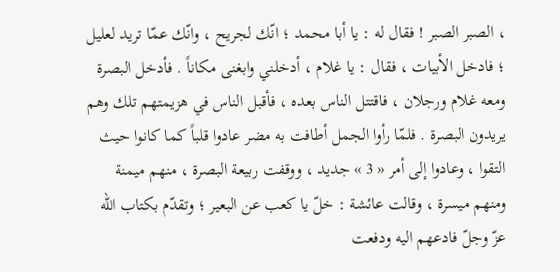، الصبر الصبر ! فقال له : يا أبا محمد ؛ انّك لجريح ، وانّك عمّا تريد لعليل ؛ فادخل الأبيات ، فقال : يا غلام ، أدخلني وابغنى مكاناً . فأدخل البصرة ومعه غلام ورجلان ، فاقتتل الناس بعده ، فأقبل الناس في هزيمتهم تلك وهم يريدون البصرة . فلمّا رأوا الجمل أطافت به مضر عادوا قلباً كما كانوا حيث التقوا ، وعادوا إلى أمر « 3 » جديد ، ووقفت ربيعة البصرة ، منهم ميمنة ومنهم ميسرة ، وقالت عائشة : خلّ يا كعب عن البعير ؛ وتقدّم بكتاب الله عزّ وجلّ فادعهم اليه ودفعت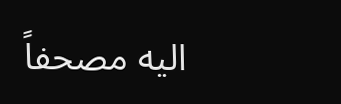اليه مصحفاً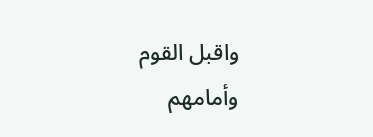واقبل القوم وأمامهم